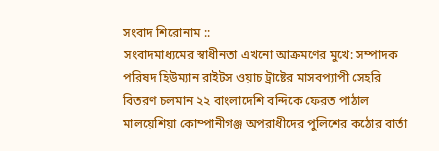সংবাদ শিরোনাম ::
সংবাদমাধ্যমের স্বাধীনতা এখনো আক্রমণের মুখে: সম্পাদক পরিষদ হিউম্যান রাইটস ওয়াচ ট্রাষ্টের মাসবপ্যাপী সেহরি বিতরণ চলমান ২২ বাংলাদেশি বন্দিকে ফেরত পাঠাল মালয়েশিয়া কোম্পানীগঞ্জ অপরাধীদের পুলিশের কঠোর বার্তা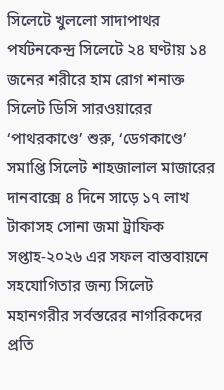সিলেটে খুললো সাদাপাথর পর্যটনকেন্দ্র সিলেটে ২৪ ঘণ্টায় ১৪ জনের শরীরে হাম রোগ শনাক্ত সিলেট ডিসি সারওয়ারের ‘পাথরকাণ্ডে’ শুরু, ‘ডেগকাণ্ডে’ সমাপ্তি সিলেট শাহজালাল মাজারের দানবাক্সে ৪ দিনে সাড়ে ১৭ লাখ টাকাসহ সোনা জমা ট্রাফিক সপ্তাহ-২০২৬ এর সফল বাস্তবায়নে সহযোগিতার জন্য সিলেট মহানগরীর সর্বস্তরের নাগরিকদের প্রতি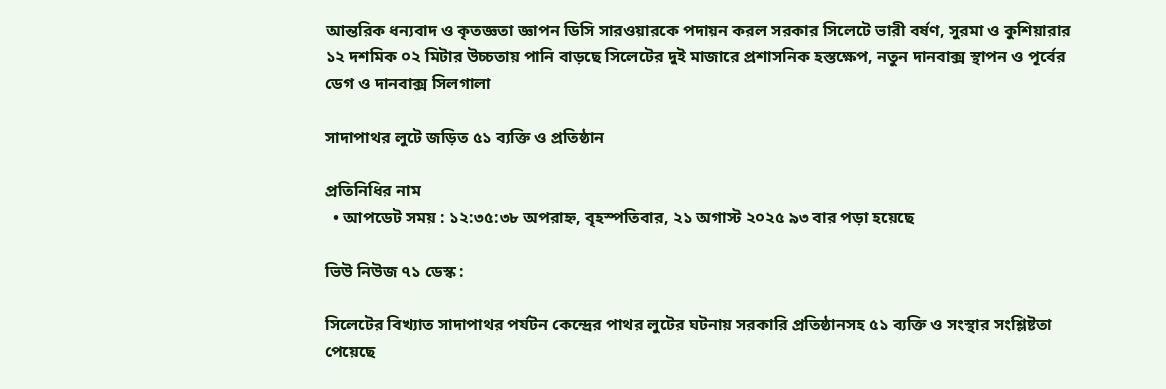আন্তরিক ধন্যবাদ ও কৃতজ্ঞতা জ্ঞাপন ডিসি সারওয়ারকে পদায়ন করল সরকার সিলেটে ভারী বর্ষণ, সুরমা ও কুশিয়ারার ১২ দশমিক ০২ মিটার উচ্চতায় পানি বাড়ছে সিলেটের দুই মাজারে প্রশাসনিক হস্তক্ষেপ, নতুন দানবাক্স স্থাপন ও পূর্বের ডেগ ও দানবাক্স সিলগালা

সাদাপাথর লুটে জড়িত ৫১ ব্যক্তি ও প্রতিষ্ঠান

প্রতিনিধির নাম
  • আপডেট সময় : ১২:৩৫:৩৮ অপরাহ্ন, বৃহস্পতিবার, ২১ অগাস্ট ২০২৫ ৯৩ বার পড়া হয়েছে

ভিউ নিউজ ৭১ ডেস্ক :

সিলেটের বিখ্যাত সাদাপাথর পর্যটন কেন্দ্রের পাথর লুটের ঘটনায় সরকারি প্রতিষ্ঠানসহ ৫১ ব্যক্তি ও সংস্থার সংশ্লিষ্টতা পেয়েছে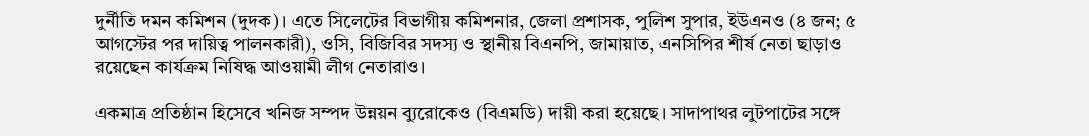দুর্নীতি দমন কমিশন (দুদক)। এতে সিলেটের বিভাগীয় কমিশনার, জেলা প্রশাসক, পুলিশ সুপার, ইউএনও (৪ জন; ৫ আগস্টের পর দায়িত্ব পালনকারী), ওসি, বিজিবির সদস্য ও স্থানীয় বিএনপি, জামায়াত, এনসিপির শীর্ষ নেতা ছাড়াও রয়েছেন কার্যক্রম নিষিদ্ধ আওয়ামী লীগ নেতারাও।

একমাত্র প্রতিষ্ঠান হিসেবে খনিজ সম্পদ উন্নয়ন ব্যুরোকেও (বিএমডি) দায়ী করা হয়েছে। সাদাপাথর লুটপাটের সঙ্গে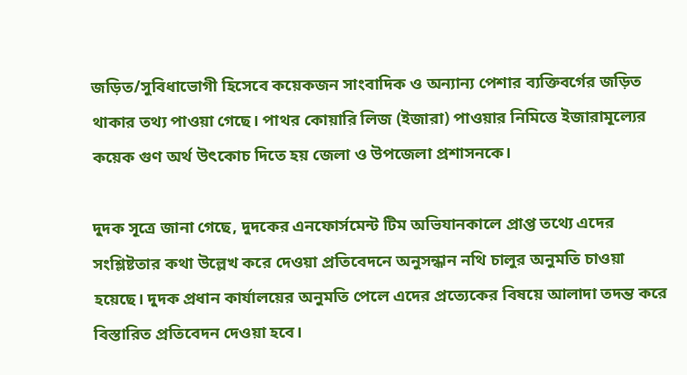জড়িত/সুবিধাভোগী হিসেবে কয়েকজন সাংবাদিক ও অন্যান্য পেশার ব্যক্তিবর্গের জড়িত থাকার তথ্য পাওয়া গেছে। পাথর কোয়ারি লিজ (ইজারা) পাওয়ার নিমিত্তে ইজারামূল্যের কয়েক গুণ অর্থ উৎকোচ দিতে হয় জেলা ও উপজেলা প্রশাসনকে।

দুদক সূত্রে জানা গেছে, দুদকের এনফোর্সমেন্ট টিম অভিযানকালে প্রাপ্ত তথ্যে এদের সংশ্লিষ্টতার কথা উল্লেখ করে দেওয়া প্রতিবেদনে অনুসন্ধান নথি চালুর অনুমতি চাওয়া হয়েছে। দুদক প্রধান কার্যালয়ের অনুমতি পেলে এদের প্রত্যেকের বিষয়ে আলাদা তদন্ত করে বিস্তারিত প্রতিবেদন দেওয়া হবে।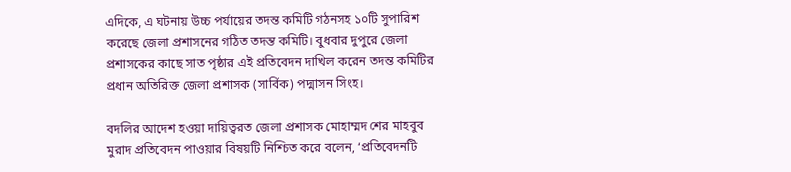এদিকে, এ ঘটনায় উচ্চ পর্যায়ের তদন্ত কমিটি গঠনসহ ১০টি সুপারিশ করেছে জেলা প্রশাসনের গঠিত তদন্ত কমিটি। বুধবার দুপুরে জেলা প্রশাসকের কাছে সাত পৃষ্ঠার এই প্রতিবেদন দাখিল করেন তদন্ত কমিটির প্রধান অতিরিক্ত জেলা প্রশাসক (সার্বিক) পদ্মাসন সিংহ।

বদলির আদেশ হওয়া দায়িত্বরত জেলা প্রশাসক মোহাম্মদ শের মাহবুব মুরাদ প্রতিবেদন পাওয়ার বিষয়টি নিশ্চিত করে বলেন, ‘প্রতিবেদনটি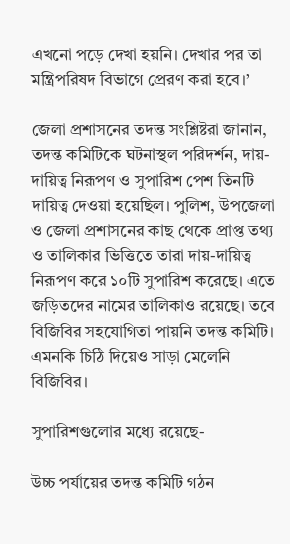এখনো পড়ে দেখা হয়নি। দেখার পর তা মন্ত্রিপরিষদ বিভাগে প্রেরণ করা হবে।’

জেলা প্রশাসনের তদন্ত সংশ্লিষ্টরা জানান, তদন্ত কমিটিকে ঘটনাস্থল পরিদর্শন, দায়-দায়িত্ব নিরূপণ ও সুপারিশ পেশ তিনটি দায়িত্ব দেওয়া হয়েছিল। পুলিশ, উপজেলা ও জেলা প্রশাসনের কাছ থেকে প্রাপ্ত তথ্য ও তালিকার ভিত্তিতে তারা দায়-দায়িত্ব নিরূপণ করে ১০টি সুপারিশ করেছে। এতে জড়িতদের নামের তালিকাও রয়েছে। তবে বিজিবির সহযোগিতা পায়নি তদন্ত কমিটি। এমনকি চিঠি দিয়েও সাড়া মেলেনি বিজিবির।

সুপারিশগুলোর মধ্যে রয়েছে-

উচ্চ পর্যায়ের তদন্ত কমিটি গঠন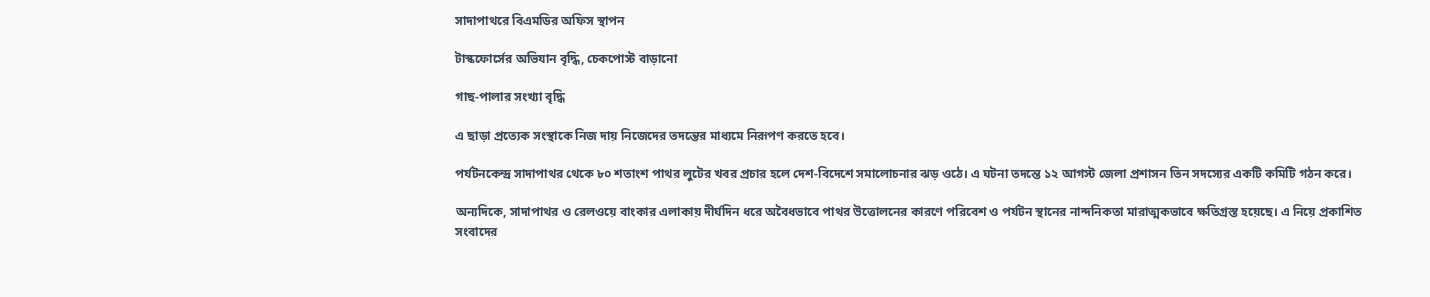সাদাপাথরে বিএমডির অফিস স্থাপন

টাস্কফোর্সের অভিযান বৃদ্ধি, চেকপোস্ট বাড়ানো

গাছ-পালার সংখ্যা বৃদ্ধি

এ ছাড়া প্রত্যেক সংস্থাকে নিজ দায় নিজেদের তদন্তের মাধ্যমে নিরূপণ করতে হবে।

পর্যটনকেন্দ্র সাদাপাথর থেকে ৮০ শতাংশ পাথর লুটের খবর প্রচার হলে দেশ-বিদেশে সমালোচনার ঝড় ওঠে। এ ঘটনা তদন্তে ১২ আগস্ট জেলা প্রশাসন তিন সদস্যের একটি কমিটি গঠন করে।

অন্যদিকে, সাদাপাথর ও রেলওয়ে বাংকার এলাকায় দীর্ঘদিন ধরে অবৈধভাবে পাথর উত্তোলনের কারণে পরিবেশ ও পর্যটন স্থানের নান্দনিকতা মারাত্মকভাবে ক্ষতিগ্রস্ত হয়েছে। এ নিয়ে প্রকাশিত সংবাদের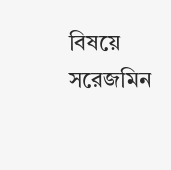বিষয়ে সরেজমিন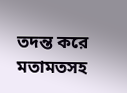তদন্ত করে মতামতসহ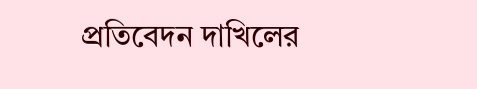প্রতিবেদন দাখিলের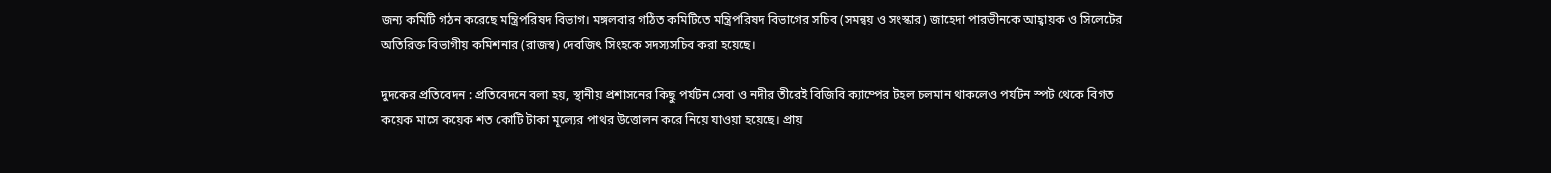জন্য কমিটি গঠন করেছে মন্ত্রিপরিষদ বিভাগ। মঙ্গলবার গঠিত কমিটিতে মন্ত্রিপরিষদ বিভাগের সচিব (সমন্বয় ও সংস্কার) জাহেদা পারভীনকে আহ্বায়ক ও সিলেটের অতিরিক্ত বিভাগীয় কমিশনার (রাজস্ব) দেবজিৎ সিংহকে সদস্যসচিব করা হয়েছে।

দুদকের প্রতিবেদন : প্রতিবেদনে বলা হয়, স্থানীয় প্রশাসনের কিছু পর্যটন সেবা ও নদীর তীরেই বিজিবি ক্যাম্পের টহল চলমান থাকলেও পর্যটন স্পট থেকে বিগত কয়েক মাসে কয়েক শত কোটি টাকা মূল্যের পাথর উত্তোলন করে নিয়ে যাওয়া হয়েছে। প্রায়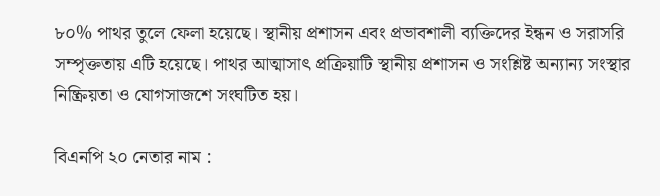৮০% পাথর তুলে ফেলা হয়েছে। স্থানীয় প্রশাসন এবং প্রভাবশালী ব্যক্তিদের ইন্ধন ও সরাসরি সম্পৃক্ততায় এটি হয়েছে। পাথর আত্মাসাৎ প্রক্রিয়াটি স্থানীয় প্রশাসন ও সংশ্লিষ্ট অন্যান্য সংস্থার নিষ্ক্রিয়তা ও যোগসাজশে সংঘটিত হয়।

বিএনপি ২০ নেতার নাম :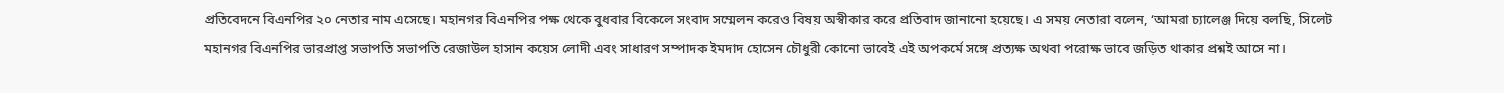প্রতিবেদনে বিএনপির ২০ নেতার নাম এসেছে। মহানগর বিএনপির পক্ষ থেকে বুধবার বিকেলে সংবাদ সম্মেলন করেও বিষয় অস্বীকার করে প্রতিবাদ জানানো হয়েছে। এ সময় নেতারা বলেন, ‘আমরা চ্যালেঞ্জ দিয়ে বলছি, সিলেট মহানগর বিএনপির ভারপ্রাপ্ত সভাপতি সভাপতি রেজাউল হাসান কয়েস লোদী এবং সাধারণ সম্পাদক ইমদাদ হোসেন চৌধুরী কোনো ভাবেই এই অপকর্মে সঙ্গে প্রত্যক্ষ অথবা পরোক্ষ ভাবে জড়িত থাকার প্রশ্নই আসে না।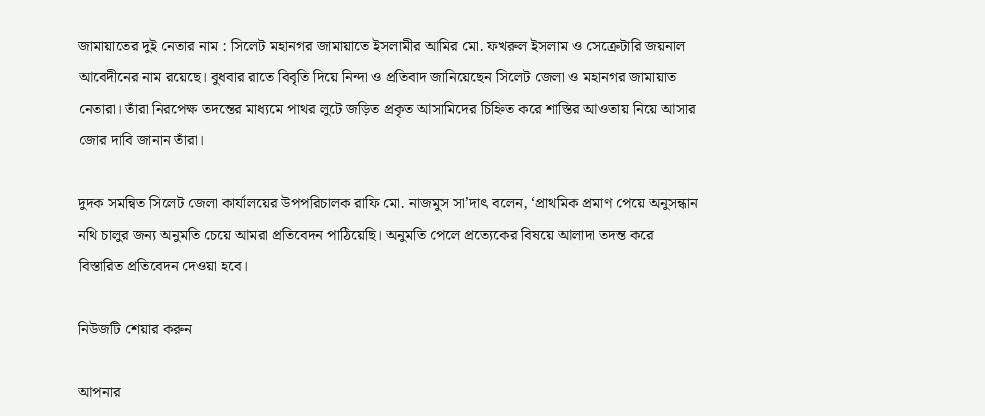জামায়াতের দুই নেতার নাম : সিলেট মহানগর জামায়াতে ইসলামীর আমির মো. ফখরুল ইসলাম ও সেক্রেটারি জয়নাল আবেদীনের নাম রয়েছে। বুধবার রাতে বিবৃতি দিয়ে নিন্দা ও প্রতিবাদ জানিয়েছেন সিলেট জেলা ও মহানগর জামায়াত নেতারা। তাঁরা নিরপেক্ষ তদন্তের মাধ্যমে পাথর লুটে জড়িত প্রকৃত আসামিদের চিহ্নিত করে শাস্তির আওতায় নিয়ে আসার জোর দাবি জানান তাঁরা।

দুদক সমন্বিত সিলেট জেলা কার্যালয়ের উপপরিচালক রাফি মো. নাজমুস সা’দাৎ বলেন, ‘প্রাথমিক প্রমাণ পেয়ে অনুসন্ধান নথি চালুর জন্য অনুমতি চেয়ে আমরা প্রতিবেদন পাঠিয়েছি। অনুমতি পেলে প্রত্যেকের বিষয়ে আলাদা তদন্ত করে বিস্তারিত প্রতিবেদন দেওয়া হবে।

নিউজটি শেয়ার করুন

আপনার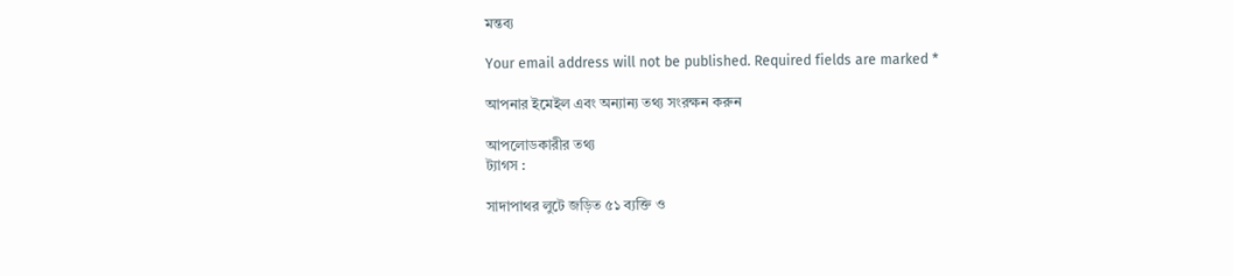মন্তব্য

Your email address will not be published. Required fields are marked *

আপনার ইমেইল এবং অন্যান্য তথ্য সংরক্ষন করুন

আপলোডকারীর তথ্য
ট্যাগস :

সাদাপাথর লুটে জড়িত ৫১ ব্যক্তি ও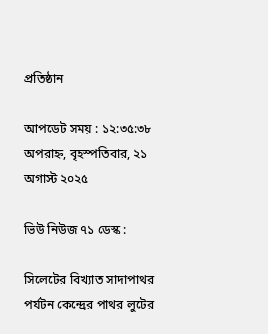প্রতিষ্ঠান

আপডেট সময় : ১২:৩৫:৩৮ অপরাহ্ন, বৃহস্পতিবার, ২১ অগাস্ট ২০২৫

ভিউ নিউজ ৭১ ডেস্ক :

সিলেটের বিখ্যাত সাদাপাথর পর্যটন কেন্দ্রের পাথর লুটের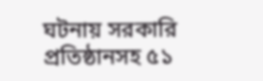ঘটনায় সরকারি প্রতিষ্ঠানসহ ৫১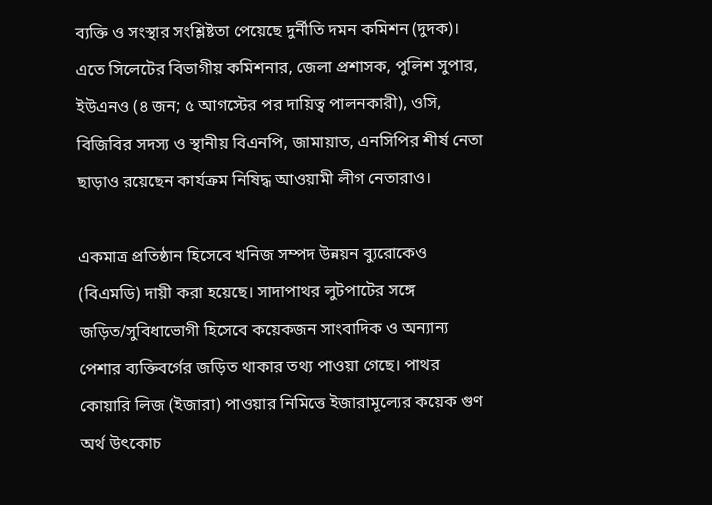ব্যক্তি ও সংস্থার সংশ্লিষ্টতা পেয়েছে দুর্নীতি দমন কমিশন (দুদক)। এতে সিলেটের বিভাগীয় কমিশনার, জেলা প্রশাসক, পুলিশ সুপার, ইউএনও (৪ জন; ৫ আগস্টের পর দায়িত্ব পালনকারী), ওসি, বিজিবির সদস্য ও স্থানীয় বিএনপি, জামায়াত, এনসিপির শীর্ষ নেতা ছাড়াও রয়েছেন কার্যক্রম নিষিদ্ধ আওয়ামী লীগ নেতারাও।

একমাত্র প্রতিষ্ঠান হিসেবে খনিজ সম্পদ উন্নয়ন ব্যুরোকেও (বিএমডি) দায়ী করা হয়েছে। সাদাপাথর লুটপাটের সঙ্গে জড়িত/সুবিধাভোগী হিসেবে কয়েকজন সাংবাদিক ও অন্যান্য পেশার ব্যক্তিবর্গের জড়িত থাকার তথ্য পাওয়া গেছে। পাথর কোয়ারি লিজ (ইজারা) পাওয়ার নিমিত্তে ইজারামূল্যের কয়েক গুণ অর্থ উৎকোচ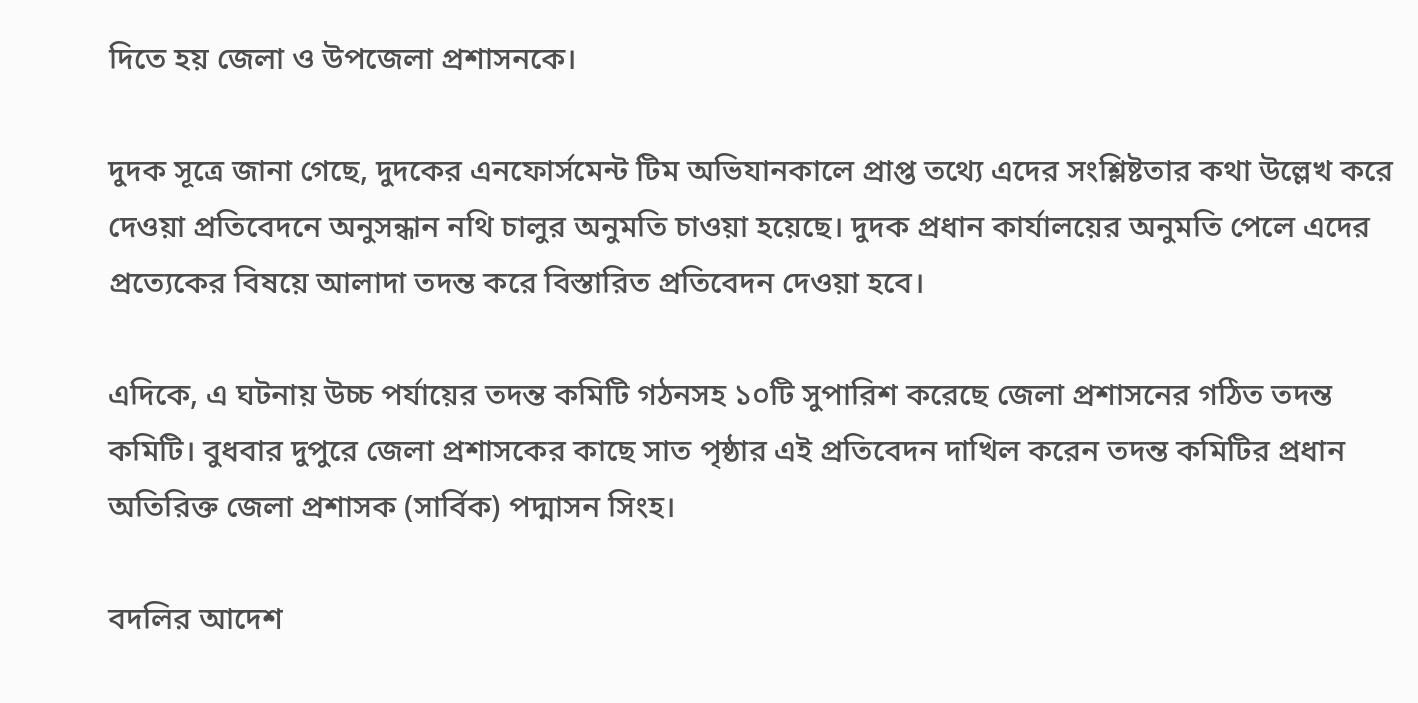দিতে হয় জেলা ও উপজেলা প্রশাসনকে।

দুদক সূত্রে জানা গেছে, দুদকের এনফোর্সমেন্ট টিম অভিযানকালে প্রাপ্ত তথ্যে এদের সংশ্লিষ্টতার কথা উল্লেখ করে দেওয়া প্রতিবেদনে অনুসন্ধান নথি চালুর অনুমতি চাওয়া হয়েছে। দুদক প্রধান কার্যালয়ের অনুমতি পেলে এদের প্রত্যেকের বিষয়ে আলাদা তদন্ত করে বিস্তারিত প্রতিবেদন দেওয়া হবে।

এদিকে, এ ঘটনায় উচ্চ পর্যায়ের তদন্ত কমিটি গঠনসহ ১০টি সুপারিশ করেছে জেলা প্রশাসনের গঠিত তদন্ত কমিটি। বুধবার দুপুরে জেলা প্রশাসকের কাছে সাত পৃষ্ঠার এই প্রতিবেদন দাখিল করেন তদন্ত কমিটির প্রধান অতিরিক্ত জেলা প্রশাসক (সার্বিক) পদ্মাসন সিংহ।

বদলির আদেশ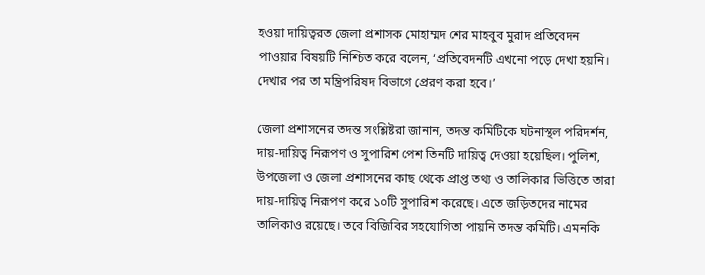হওয়া দায়িত্বরত জেলা প্রশাসক মোহাম্মদ শের মাহবুব মুরাদ প্রতিবেদন পাওয়ার বিষয়টি নিশ্চিত করে বলেন, ‘প্রতিবেদনটি এখনো পড়ে দেখা হয়নি। দেখার পর তা মন্ত্রিপরিষদ বিভাগে প্রেরণ করা হবে।’

জেলা প্রশাসনের তদন্ত সংশ্লিষ্টরা জানান, তদন্ত কমিটিকে ঘটনাস্থল পরিদর্শন, দায়-দায়িত্ব নিরূপণ ও সুপারিশ পেশ তিনটি দায়িত্ব দেওয়া হয়েছিল। পুলিশ, উপজেলা ও জেলা প্রশাসনের কাছ থেকে প্রাপ্ত তথ্য ও তালিকার ভিত্তিতে তারা দায়-দায়িত্ব নিরূপণ করে ১০টি সুপারিশ করেছে। এতে জড়িতদের নামের তালিকাও রয়েছে। তবে বিজিবির সহযোগিতা পায়নি তদন্ত কমিটি। এমনকি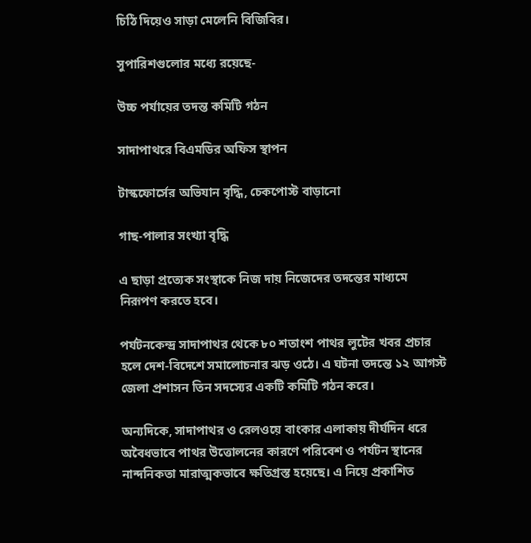চিঠি দিয়েও সাড়া মেলেনি বিজিবির।

সুপারিশগুলোর মধ্যে রয়েছে-

উচ্চ পর্যায়ের তদন্ত কমিটি গঠন

সাদাপাথরে বিএমডির অফিস স্থাপন

টাস্কফোর্সের অভিযান বৃদ্ধি, চেকপোস্ট বাড়ানো

গাছ-পালার সংখ্যা বৃদ্ধি

এ ছাড়া প্রত্যেক সংস্থাকে নিজ দায় নিজেদের তদন্তের মাধ্যমে নিরূপণ করতে হবে।

পর্যটনকেন্দ্র সাদাপাথর থেকে ৮০ শতাংশ পাথর লুটের খবর প্রচার হলে দেশ-বিদেশে সমালোচনার ঝড় ওঠে। এ ঘটনা তদন্তে ১২ আগস্ট জেলা প্রশাসন তিন সদস্যের একটি কমিটি গঠন করে।

অন্যদিকে, সাদাপাথর ও রেলওয়ে বাংকার এলাকায় দীর্ঘদিন ধরে অবৈধভাবে পাথর উত্তোলনের কারণে পরিবেশ ও পর্যটন স্থানের নান্দনিকতা মারাত্মকভাবে ক্ষতিগ্রস্ত হয়েছে। এ নিয়ে প্রকাশিত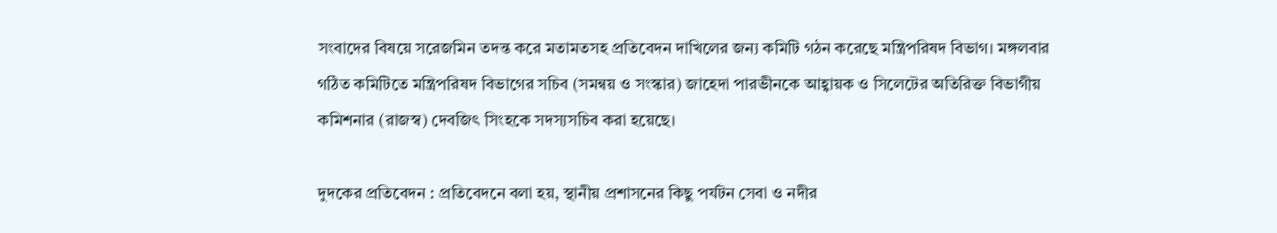সংবাদের বিষয়ে সরেজমিন তদন্ত করে মতামতসহ প্রতিবেদন দাখিলের জন্য কমিটি গঠন করেছে মন্ত্রিপরিষদ বিভাগ। মঙ্গলবার গঠিত কমিটিতে মন্ত্রিপরিষদ বিভাগের সচিব (সমন্বয় ও সংস্কার) জাহেদা পারভীনকে আহ্বায়ক ও সিলেটের অতিরিক্ত বিভাগীয় কমিশনার (রাজস্ব) দেবজিৎ সিংহকে সদস্যসচিব করা হয়েছে।

দুদকের প্রতিবেদন : প্রতিবেদনে বলা হয়, স্থানীয় প্রশাসনের কিছু পর্যটন সেবা ও নদীর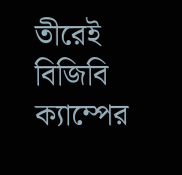তীরেই বিজিবি ক্যাম্পের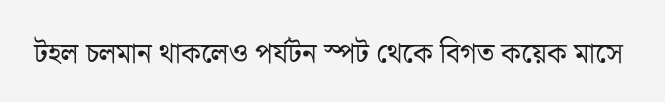টহল চলমান থাকলেও পর্যটন স্পট থেকে বিগত কয়েক মাসে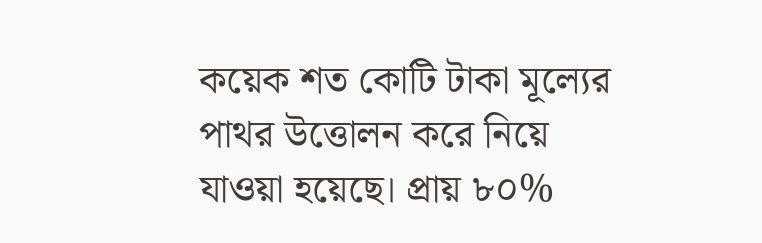কয়েক শত কোটি টাকা মূল্যের পাথর উত্তোলন করে নিয়ে যাওয়া হয়েছে। প্রায় ৮০%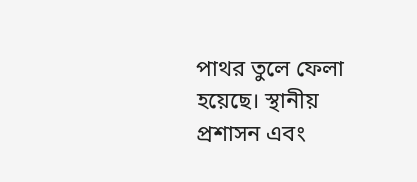পাথর তুলে ফেলা হয়েছে। স্থানীয় প্রশাসন এবং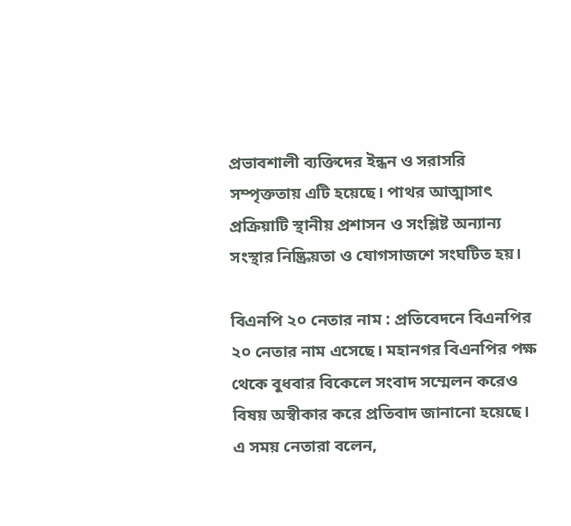প্রভাবশালী ব্যক্তিদের ইন্ধন ও সরাসরি সম্পৃক্ততায় এটি হয়েছে। পাথর আত্মাসাৎ প্রক্রিয়াটি স্থানীয় প্রশাসন ও সংশ্লিষ্ট অন্যান্য সংস্থার নিষ্ক্রিয়তা ও যোগসাজশে সংঘটিত হয়।

বিএনপি ২০ নেতার নাম : প্রতিবেদনে বিএনপির ২০ নেতার নাম এসেছে। মহানগর বিএনপির পক্ষ থেকে বুধবার বিকেলে সংবাদ সম্মেলন করেও বিষয় অস্বীকার করে প্রতিবাদ জানানো হয়েছে। এ সময় নেতারা বলেন,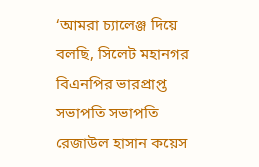‘আমরা চ্যালেঞ্জ দিয়ে বলছি, সিলেট মহানগর বিএনপির ভারপ্রাপ্ত সভাপতি সভাপতি রেজাউল হাসান কয়েস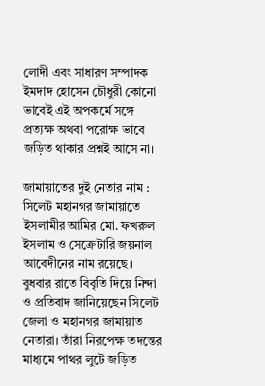লোদী এবং সাধারণ সম্পাদক ইমদাদ হোসেন চৌধুরী কোনো ভাবেই এই অপকর্মে সঙ্গে প্রত্যক্ষ অথবা পরোক্ষ ভাবে জড়িত থাকার প্রশ্নই আসে না।

জামায়াতের দুই নেতার নাম : সিলেট মহানগর জামায়াতে ইসলামীর আমির মো. ফখরুল ইসলাম ও সেক্রেটারি জয়নাল আবেদীনের নাম রয়েছে। বুধবার রাতে বিবৃতি দিয়ে নিন্দা ও প্রতিবাদ জানিয়েছেন সিলেট জেলা ও মহানগর জামায়াত নেতারা। তাঁরা নিরপেক্ষ তদন্তের মাধ্যমে পাথর লুটে জড়িত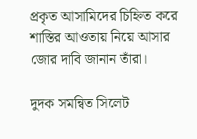প্রকৃত আসামিদের চিহ্নিত করে শাস্তির আওতায় নিয়ে আসার জোর দাবি জানান তাঁরা।

দুদক সমন্বিত সিলেট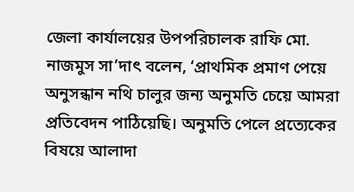জেলা কার্যালয়ের উপপরিচালক রাফি মো. নাজমুস সা’দাৎ বলেন, ‘প্রাথমিক প্রমাণ পেয়ে অনুসন্ধান নথি চালুর জন্য অনুমতি চেয়ে আমরা প্রতিবেদন পাঠিয়েছি। অনুমতি পেলে প্রত্যেকের বিষয়ে আলাদা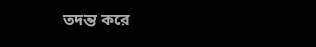তদন্ত করে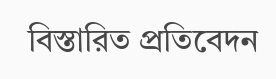বিস্তারিত প্রতিবেদন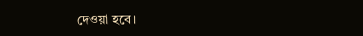দেওয়া হবে।